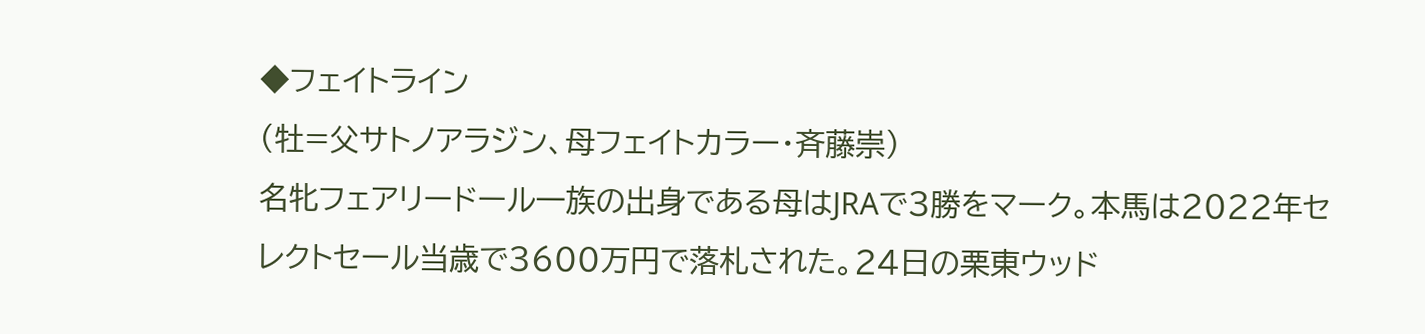◆フェイトライン
(牡=父サトノアラジン、母フェイトカラー・斉藤崇)
名牝フェアリードール一族の出身である母はJRAで3勝をマーク。本馬は2022年セレクトセール当歳で3600万円で落札された。24日の栗東ウッド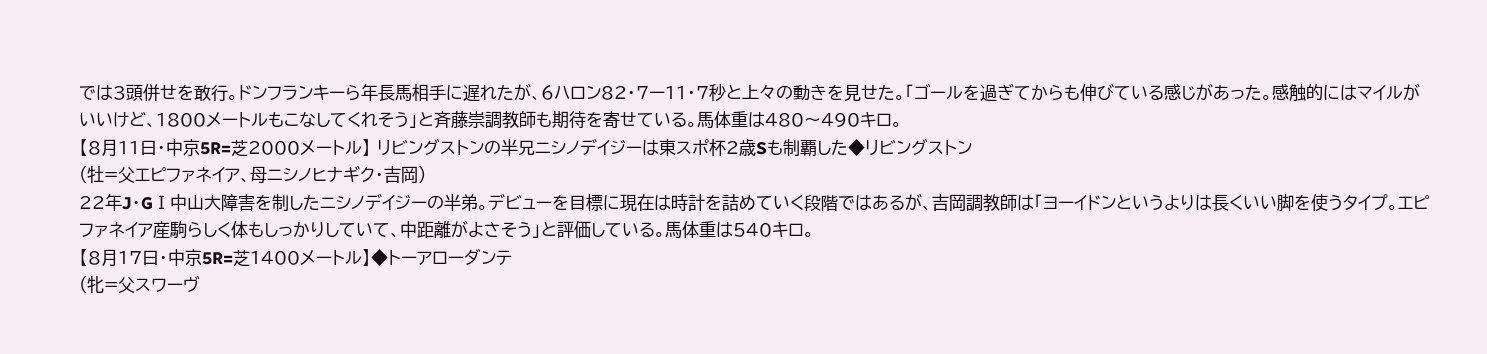では3頭併せを敢行。ドンフランキーら年長馬相手に遅れたが、6ハロン82・7ー11・7秒と上々の動きを見せた。「ゴールを過ぎてからも伸びている感じがあった。感触的にはマイルがいいけど、1800メートルもこなしてくれそう」と斉藤崇調教師も期待を寄せている。馬体重は480〜490キロ。
【8月11日・中京5R=芝2000メートル】 リビングストンの半兄ニシノデイジーは東スポ杯2歳Sも制覇した◆リビングストン
(牡=父エピファネイア、母ニシノヒナギク・吉岡)
22年J・GⅠ中山大障害を制したニシノデイジーの半弟。デビューを目標に現在は時計を詰めていく段階ではあるが、吉岡調教師は「ヨーイドンというよりは長くいい脚を使うタイプ。エピファネイア産駒らしく体もしっかりしていて、中距離がよさそう」と評価している。馬体重は540キロ。
【8月17日・中京5R=芝1400メートル】◆トーアローダンテ
(牝=父スワーヴ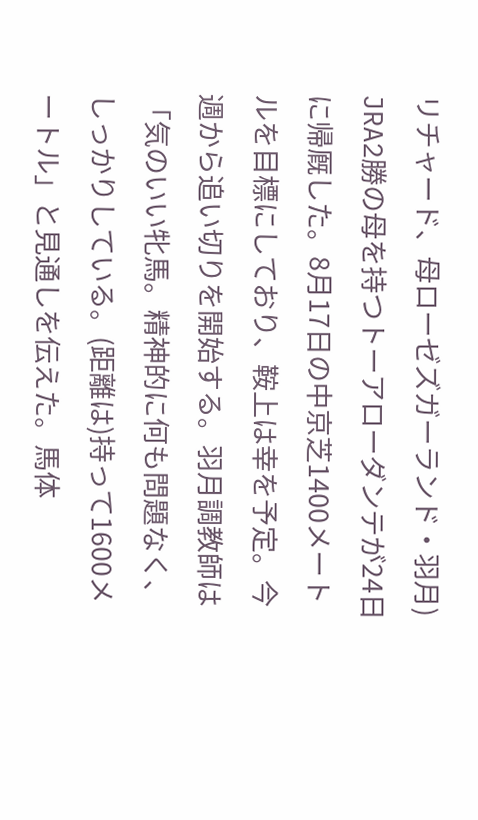リチャード、母ローゼズガーランド・羽月)
JRA2勝の母を持つトーアローダンテが24日に帰厩した。8月17日の中京芝1400メートルを目標にしており、鞍上は幸を予定。今週から追い切りを開始する。羽月調教師は「気のいい牝馬。精神的に何も問題なく、しっかりしている。(距離は)持って1600メートル」と見通しを伝えた。馬体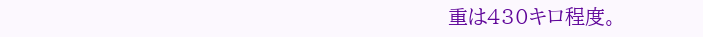重は430キロ程度。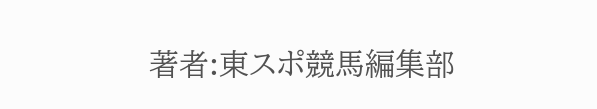著者:東スポ競馬編集部